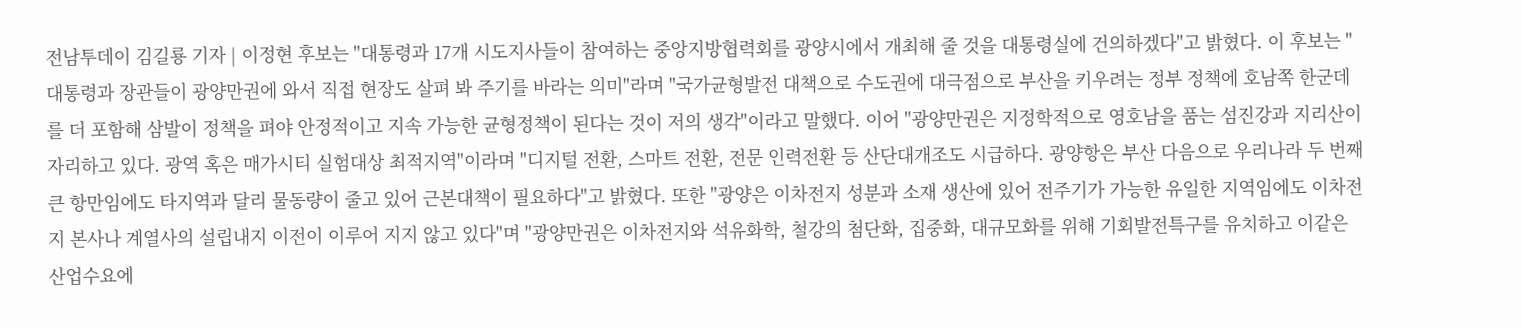전남투데이 김길룡 기자 | 이정현 후보는 "대통령과 17개 시도지사들이 참여하는 중앙지방협력회를 광양시에서 개최해 줄 것을 대통령실에 건의하겠다"고 밝혔다. 이 후보는 "대통령과 장관들이 광양만권에 와서 직접 현장도 살펴 봐 주기를 바라는 의미"라며 "국가균형발전 대책으로 수도권에 대극점으로 부산을 키우려는 정부 정책에 호남쪽 한군데를 더 포함해 삼발이 정책을 펴야 안정적이고 지속 가능한 균형정책이 된다는 것이 저의 생각"이라고 말했다. 이어 "광양만권은 지정학적으로 영호남을 품는 섬진강과 지리산이 자리하고 있다. 광역 혹은 매가시티 실험대상 최적지역"이라며 "디지털 전환, 스마트 전환, 전문 인력전환 등 산단대개조도 시급하다. 광양항은 부산 다음으로 우리나라 두 번째 큰 항만임에도 타지역과 달리 물동량이 줄고 있어 근본대책이 필요하다"고 밝혔다. 또한 "광양은 이차전지 성분과 소재 생산에 있어 전주기가 가능한 유일한 지역임에도 이차전지 본사나 계열사의 설립내지 이전이 이루어 지지 않고 있다"며 "광양만권은 이차전지와 석유화학, 철강의 첨단화, 집중화, 대규모화를 위해 기회발전특구를 유치하고 이같은 산업수요에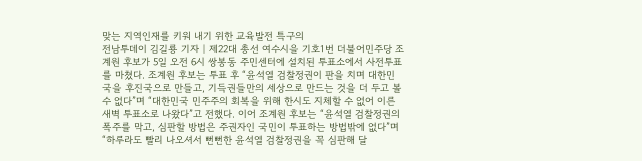맞는 지역인재를 키워 내기 위한 교육발전 특구의
전남투데이 김길룡 기자 | 제22대 총선 여수시을 기호1번 더불어민주당 조계원 후보가 5일 오전 6시 쌍봉동 주민센터에 설치된 투표소에서 사전투표를 마쳤다. 조계원 후보는 투표 후 “윤석열 검찰정권이 판을 치며 대한민국을 후진국으로 만들고, 기득권들만의 세상으로 만드는 것을 더 두고 볼 수 없다”며 “대한민국 민주주의 회복을 위해 한시도 지체할 수 없어 이른 새벽 투표소로 나왔다”고 전했다. 이어 조계원 후보는 “윤석열 검찰정권의 폭주를 막고, 심판할 방법은 주권자인 국민이 투표하는 방법밖에 없다”며 “하루라도 빨리 나오셔서 뻔뻔한 윤석열 검찰정권을 꼭 심판해 달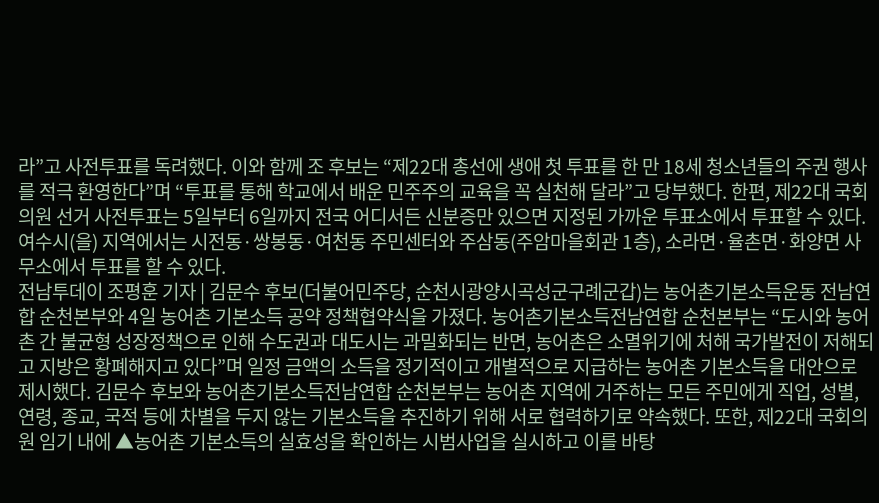라”고 사전투표를 독려했다. 이와 함께 조 후보는 “제22대 총선에 생애 첫 투표를 한 만 18세 청소년들의 주권 행사를 적극 환영한다”며 “투표를 통해 학교에서 배운 민주주의 교육을 꼭 실천해 달라”고 당부했다. 한편, 제22대 국회의원 선거 사전투표는 5일부터 6일까지 전국 어디서든 신분증만 있으면 지정된 가까운 투표소에서 투표할 수 있다. 여수시(을) 지역에서는 시전동·쌍봉동·여천동 주민센터와 주삼동(주암마을회관 1층), 소라면·율촌면·화양면 사무소에서 투표를 할 수 있다.
전남투데이 조평훈 기자 | 김문수 후보(더불어민주당, 순천시광양시곡성군구례군갑)는 농어촌기본소득운동 전남연합 순천본부와 4일 농어촌 기본소득 공약 정책협약식을 가졌다. 농어촌기본소득전남연합 순천본부는 “도시와 농어촌 간 불균형 성장정책으로 인해 수도권과 대도시는 과밀화되는 반면, 농어촌은 소멸위기에 처해 국가발전이 저해되고 지방은 황폐해지고 있다”며 일정 금액의 소득을 정기적이고 개별적으로 지급하는 농어촌 기본소득을 대안으로 제시했다. 김문수 후보와 농어촌기본소득전남연합 순천본부는 농어촌 지역에 거주하는 모든 주민에게 직업, 성별, 연령, 종교, 국적 등에 차별을 두지 않는 기본소득을 추진하기 위해 서로 협력하기로 약속했다. 또한, 제22대 국회의원 임기 내에 ▲농어촌 기본소득의 실효성을 확인하는 시범사업을 실시하고 이를 바탕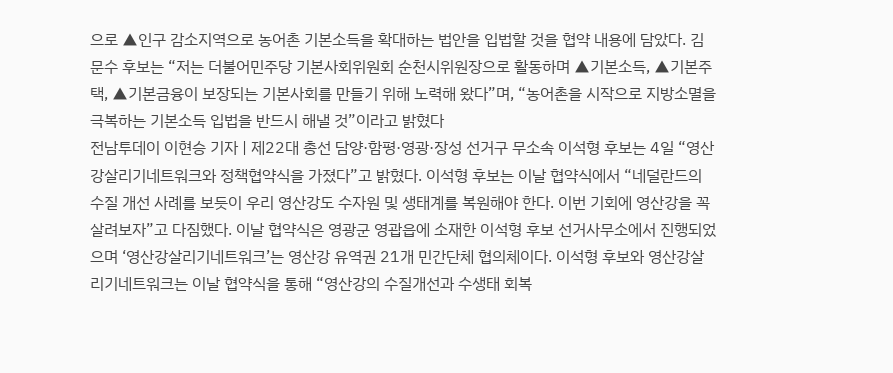으로 ▲인구 감소지역으로 농어촌 기본소득을 확대하는 법안을 입법할 것을 협약 내용에 담았다. 김문수 후보는 “저는 더불어민주당 기본사회위원회 순천시위원장으로 활동하며 ▲기본소득, ▲기본주택, ▲기본금융이 보장되는 기본사회를 만들기 위해 노력해 왔다”며, “농어촌을 시작으로 지방소멸을 극복하는 기본소득 입법을 반드시 해낼 것”이라고 밝혔다
전남투데이 이현승 기자 | 제22대 총선 담양·함평·영광·장성 선거구 무소속 이석형 후보는 4일 “영산강살리기네트워크와 정책협약식을 가졌다”고 밝혔다. 이석형 후보는 이날 협약식에서 “네덜란드의 수질 개선 사례를 보듯이 우리 영산강도 수자원 및 생태계를 복원해야 한다. 이번 기회에 영산강을 꼭 살려보자”고 다짐했다. 이날 협약식은 영광군 영괍읍에 소재한 이석형 후보 선거사무소에서 진행되었으며 ‘영산강살리기네트워크’는 영산강 유역권 21개 민간단체 협의체이다. 이석형 후보와 영산강살리기네트워크는 이날 협약식을 통해 “영산강의 수질개선과 수생태 회복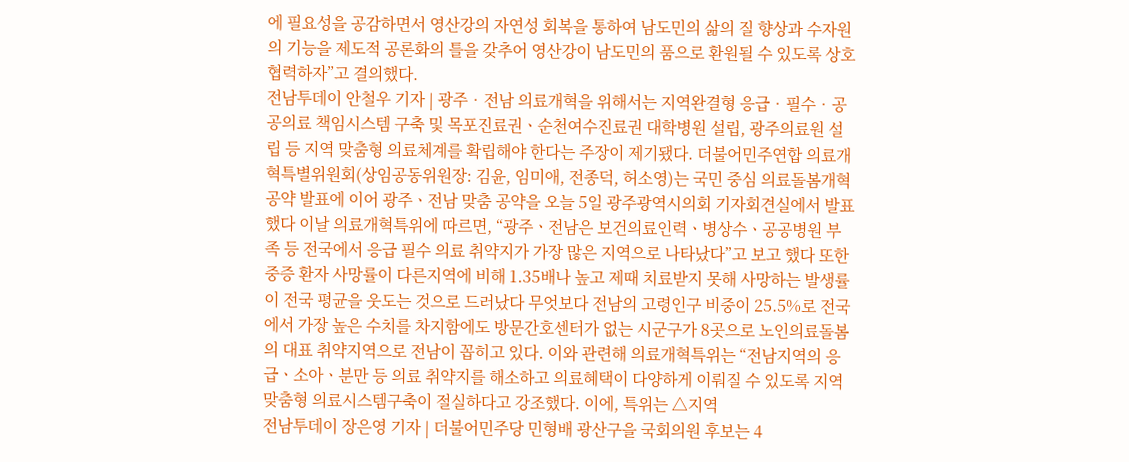에 필요성을 공감하면서 영산강의 자연성 회복을 통하여 남도민의 삶의 질 향상과 수자원의 기능을 제도적 공론화의 틀을 갖추어 영산강이 남도민의 품으로 환원될 수 있도록 상호 협력하자”고 결의했다.
전남투데이 안철우 기자 | 광주‧전남 의료개혁을 위해서는 지역완결형 응급‧필수‧공공의료 책임시스템 구축 및 목포진료권ㆍ순천여수진료권 대학병원 설립, 광주의료원 설립 등 지역 맞춤형 의료체계를 확립해야 한다는 주장이 제기됐다. 더불어민주연합 의료개혁특별위원회(상임공동위원장: 김윤, 임미애, 전종덕, 허소영)는 국민 중심 의료돌봄개혁 공약 발표에 이어 광주ㆍ전남 맞춤 공약을 오늘 5일 광주광역시의회 기자회견실에서 발표했다 이날 의료개혁특위에 따르면, “광주ㆍ전남은 보건의료인력ㆍ병상수ㆍ공공병원 부족 등 전국에서 응급 필수 의료 취약지가 가장 많은 지역으로 나타났다”고 보고 했다 또한 중증 환자 사망률이 다른지역에 비해 1.35배나 높고 제때 치료받지 못해 사망하는 발생률이 전국 평균을 웃도는 것으로 드러났다 무엇보다 전남의 고령인구 비중이 25.5%로 전국에서 가장 높은 수치를 차지함에도 방문간호센터가 없는 시군구가 8곳으로 노인의료돌봄의 대표 취약지역으로 전남이 꼽히고 있다. 이와 관련해 의료개혁특위는 “전남지역의 응급ㆍ소아ㆍ분만 등 의료 취약지를 해소하고 의료혜택이 다양하게 이뤄질 수 있도록 지역맞춤형 의료시스템구축이 절실하다고 강조했다. 이에, 특위는 △지역
전남투데이 장은영 기자 | 더불어민주당 민형배 광산구을 국회의원 후보는 4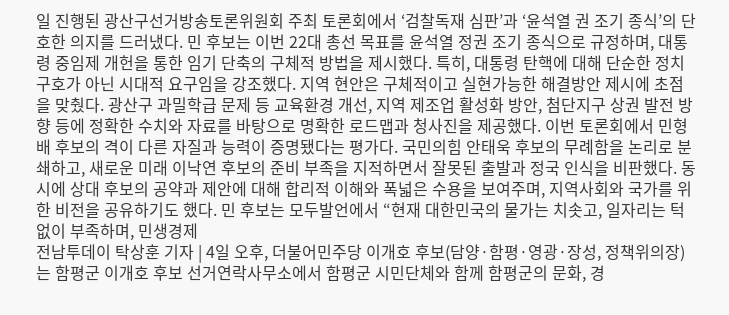일 진행된 광산구선거방송토론위원회 주최 토론회에서 ‘검찰독재 심판’과 ‘윤석열 권 조기 종식’의 단호한 의지를 드러냈다. 민 후보는 이번 22대 총선 목표를 윤석열 정권 조기 종식으로 규정하며, 대통령 중임제 개헌을 통한 임기 단축의 구체적 방법을 제시했다. 특히, 대통령 탄핵에 대해 단순한 정치 구호가 아닌 시대적 요구임을 강조했다. 지역 현안은 구체적이고 실현가능한 해결방안 제시에 초점을 맞췄다. 광산구 과밀학급 문제 등 교육환경 개선, 지역 제조업 활성화 방안, 첨단지구 상권 발전 방향 등에 정확한 수치와 자료를 바탕으로 명확한 로드맵과 청사진을 제공했다. 이번 토론회에서 민형배 후보의 격이 다른 자질과 능력이 증명됐다는 평가다. 국민의힘 안태욱 후보의 무례함을 논리로 분쇄하고, 새로운 미래 이낙연 후보의 준비 부족을 지적하면서 잘못된 출발과 정국 인식을 비판했다. 동시에 상대 후보의 공약과 제안에 대해 합리적 이해와 폭넓은 수용을 보여주며, 지역사회와 국가를 위한 비전을 공유하기도 했다. 민 후보는 모두발언에서 “현재 대한민국의 물가는 치솟고, 일자리는 턱없이 부족하며, 민생경제
전남투데이 탁상훈 기자 | 4일 오후, 더불어민주당 이개호 후보(담양·함평·영광·장성, 정책위의장)는 함평군 이개호 후보 선거연락사무소에서 함평군 시민단체와 함께 함평군의 문화, 경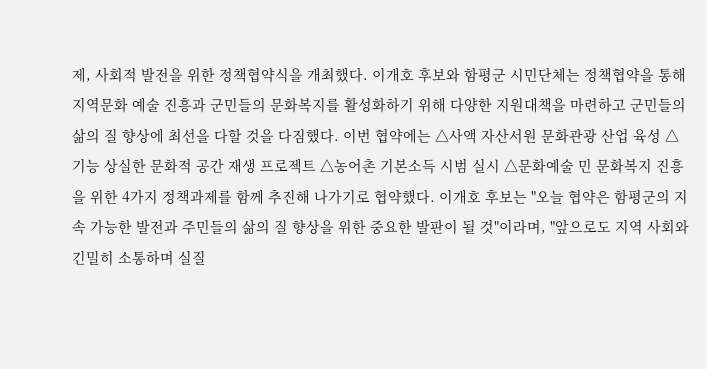제, 사회적 발전을 위한 정책협약식을 개최했다. 이개호 후보와 함평군 시민단체는 정책협약을 통해 지역문화 예술 진흥과 군민들의 문화복지를 활성화하기 위해 다양한 지원대책을 마련하고 군민들의 삶의 질 향상에 최선을 다할 것을 다짐했다. 이번 협약에는 △사액 자산서원 문화관광 산업 육성 △ 기능 상실한 문화적 공간 재생 프로젝트 △농어촌 기본소득 시범 실시 △문화예술 민 문화복지 진흥을 위한 4가지 정책과제를 함께 추진해 나가기로 협약했다. 이개호 후보는 "오늘 협약은 함평군의 지속 가능한 발전과 주민들의 삶의 질 향상을 위한 중요한 발판이 될 것"이라며, "앞으로도 지역 사회와 긴밀히 소통하며 실질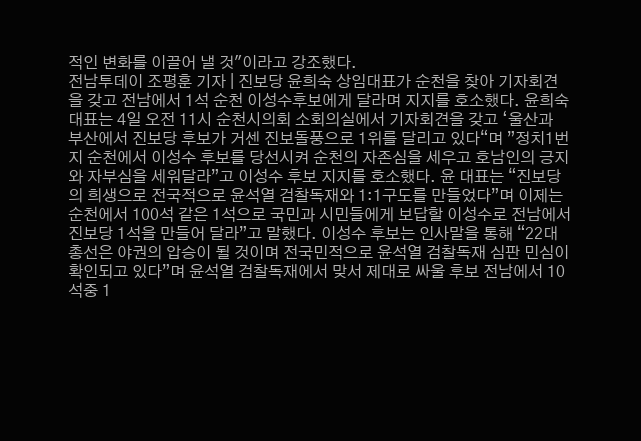적인 변화를 이끌어 낼 것"이라고 강조했다.
전남투데이 조평훈 기자 | 진보당 윤희숙 상임대표가 순천을 찾아 기자회견을 갖고 전남에서 1석 순천 이성수후보에게 달라며 지지를 호소했다. 윤희숙 대표는 4일 오전 11시 순천시의회 소회의실에서 기자회견을 갖고 ‘울산과 부산에서 진보당 후보가 거센 진보돌풍으로 1위를 달리고 있다“며 ”정치1번지 순천에서 이성수 후보를 당선시켜 순천의 자존심을 세우고 호남인의 긍지와 자부심을 세워달라”고 이성수 후보 지지를 호소했다. 윤 대표는 “진보당의 희생으로 전국적으로 윤석열 검찰독재와 1:1구도를 만들었다”며 이제는 순천에서 100석 같은 1석으로 국민과 시민들에게 보답할 이성수로 전남에서 진보당 1석을 만들어 달라”고 말했다. 이성수 후보는 인사말을 통해 “22대 총선은 야권의 압승이 될 것이며 전국민적으로 윤석열 검찰독재 심판 민심이 확인되고 있다”며 윤석열 검찰독재에서 맞서 제대로 싸울 후보 전남에서 10석중 1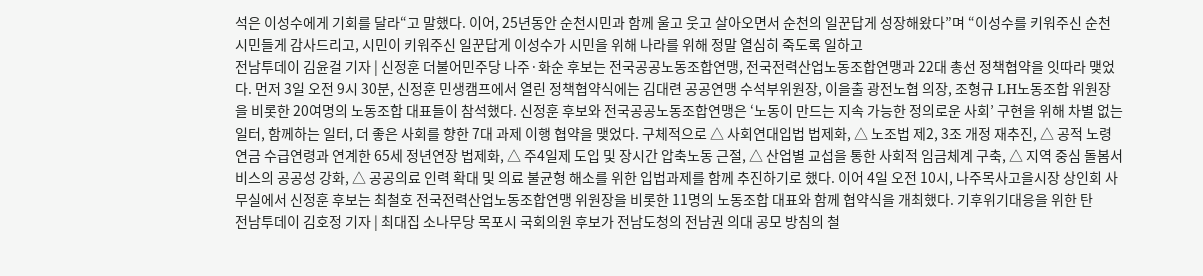석은 이성수에게 기회를 달라“고 말했다. 이어, 25년동안 순천시민과 함께 울고 웃고 살아오면서 순천의 일꾼답게 성장해왔다”며 “이성수를 키워주신 순천시민들게 감사드리고, 시민이 키워주신 일꾼답게 이성수가 시민을 위해 나라를 위해 정말 열심히 죽도록 일하고
전남투데이 김윤걸 기자 | 신정훈 더불어민주당 나주·화순 후보는 전국공공노동조합연맹, 전국전력산업노동조합연맹과 22대 총선 정책협약을 잇따라 맺었다. 먼저 3일 오전 9시 30분, 신정훈 민생캠프에서 열린 정책협약식에는 김대련 공공연맹 수석부위원장, 이을출 광전노협 의장, 조형규 LH노동조합 위원장을 비롯한 20여명의 노동조합 대표들이 참석했다. 신정훈 후보와 전국공공노동조합연맹은 ‘노동이 만드는 지속 가능한 정의로운 사회’ 구현을 위해 차별 없는 일터, 함께하는 일터, 더 좋은 사회를 향한 7대 과제 이행 협약을 맺었다. 구체적으로 △ 사회연대입법 법제화, △ 노조법 제2, 3조 개정 재추진, △ 공적 노령연금 수급연령과 연계한 65세 정년연장 법제화, △ 주4일제 도입 및 장시간 압축노동 근절, △ 산업별 교섭을 통한 사회적 임금체계 구축, △ 지역 중심 돌봄서비스의 공공성 강화, △ 공공의료 인력 확대 및 의료 불균형 해소를 위한 입법과제를 함께 추진하기로 했다. 이어 4일 오전 10시, 나주목사고을시장 상인회 사무실에서 신정훈 후보는 최철호 전국전력산업노동조합연맹 위원장을 비롯한 11명의 노동조합 대표와 함께 협약식을 개최했다. 기후위기대응을 위한 탄
전남투데이 김호정 기자 | 최대집 소나무당 목포시 국회의원 후보가 전남도청의 전남권 의대 공모 방침의 철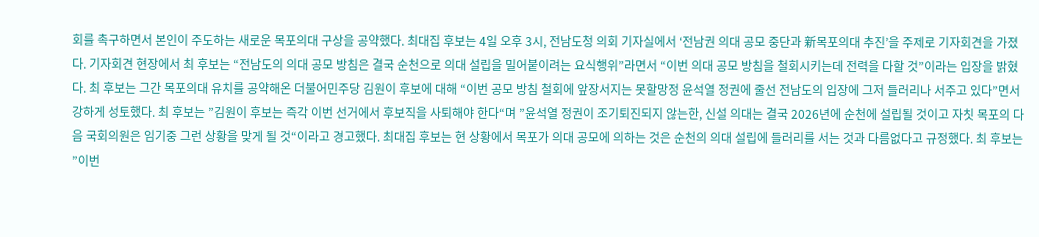회를 촉구하면서 본인이 주도하는 새로운 목포의대 구상을 공약했다. 최대집 후보는 4일 오후 3시, 전남도청 의회 기자실에서 ‘전남권 의대 공모 중단과 新목포의대 추진’을 주제로 기자회견을 가졌다. 기자회견 현장에서 최 후보는 “전남도의 의대 공모 방침은 결국 순천으로 의대 설립을 밀어붙이려는 요식행위”라면서 “이번 의대 공모 방침을 철회시키는데 전력을 다할 것”이라는 입장을 밝혔다. 최 후보는 그간 목포의대 유치를 공약해온 더불어민주당 김원이 후보에 대해 “이번 공모 방침 철회에 앞장서지는 못할망정 윤석열 정권에 줄선 전남도의 입장에 그저 들러리나 서주고 있다”면서 강하게 성토했다. 최 후보는 ”김원이 후보는 즉각 이번 선거에서 후보직을 사퇴해야 한다“며 ”윤석열 정권이 조기퇴진되지 않는한, 신설 의대는 결국 2026년에 순천에 설립될 것이고 자칫 목포의 다음 국회의원은 임기중 그런 상황을 맞게 될 것“이라고 경고했다. 최대집 후보는 현 상황에서 목포가 의대 공모에 의하는 것은 순천의 의대 설립에 들러리를 서는 것과 다름없다고 규정했다. 최 후보는 ”이번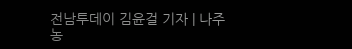전남투데이 김윤걸 기자 | 나주 농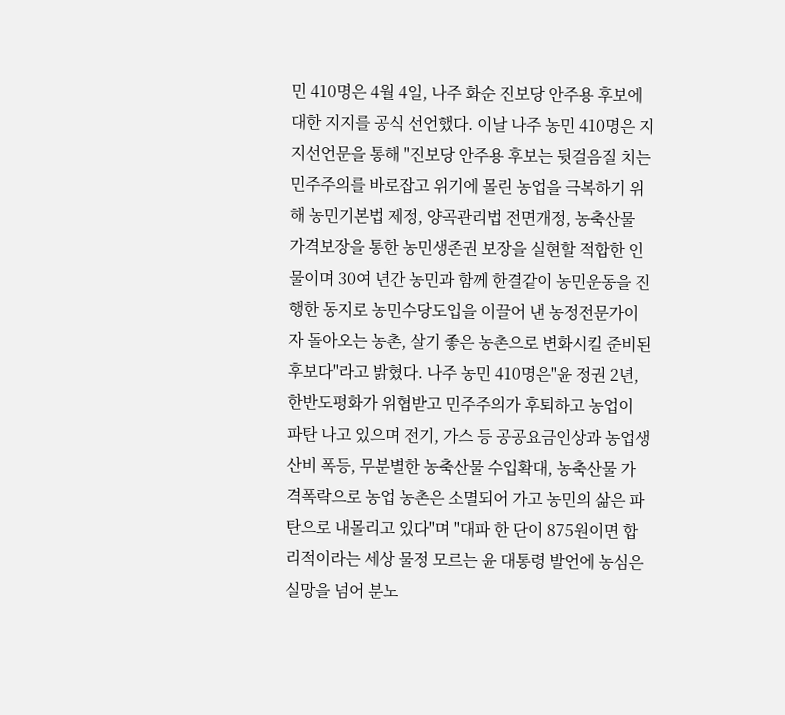민 410명은 4월 4일, 나주 화순 진보당 안주용 후보에 대한 지지를 공식 선언했다. 이날 나주 농민 410명은 지지선언문을 통해 "진보당 안주용 후보는 뒷걸음질 치는 민주주의를 바로잡고 위기에 몰린 농업을 극복하기 위해 농민기본법 제정, 양곡관리법 전면개정, 농축산물 가격보장을 통한 농민생존권 보장을 실현할 적합한 인물이며 30여 년간 농민과 함께 한결같이 농민운동을 진행한 동지로 농민수당도입을 이끌어 낸 농정전문가이자 돌아오는 농촌, 살기 좋은 농촌으로 변화시킬 준비된 후보다"라고 밝혔다. 나주 농민 410명은"윤 정권 2년, 한반도평화가 위협받고 민주주의가 후퇴하고 농업이 파탄 나고 있으며 전기, 가스 등 공공요금인상과 농업생산비 폭등, 무분별한 농축산물 수입확대, 농축산물 가격폭락으로 농업 농촌은 소멸되어 가고 농민의 삶은 파탄으로 내몰리고 있다"며 "대파 한 단이 875원이면 합리적이라는 세상 물정 모르는 윤 대통령 발언에 농심은 실망을 넘어 분노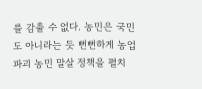를 감출 수 없다. 농민은 국민도 아니라는 듯 뻔뻔하게 농업파괴 농민 말살 정책을 펼치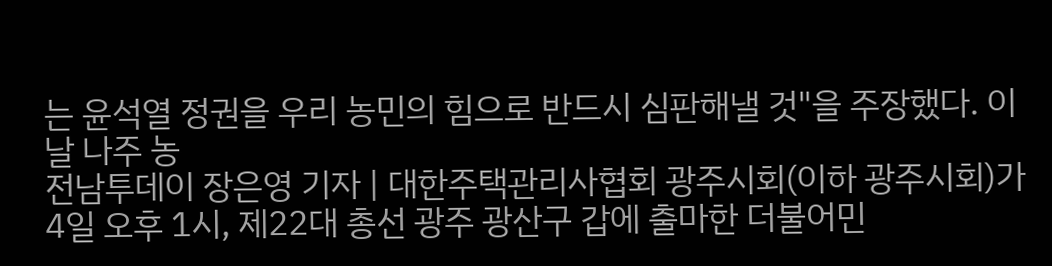는 윤석열 정권을 우리 농민의 힘으로 반드시 심판해낼 것"을 주장했다. 이날 나주 농
전남투데이 장은영 기자 | 대한주택관리사협회 광주시회(이하 광주시회)가 4일 오후 1시, 제22대 총선 광주 광산구 갑에 출마한 더불어민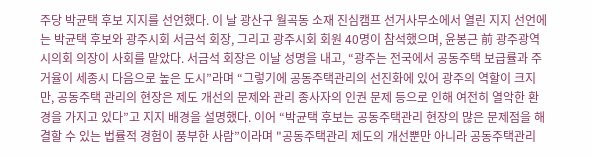주당 박균택 후보 지지를 선언했다. 이 날 광산구 월곡동 소재 진심캠프 선거사무소에서 열린 지지 선언에는 박균택 후보와 광주시회 서금석 회장, 그리고 광주시회 회원 40명이 참석했으며, 윤봉근 前 광주광역시의회 의장이 사회를 맡았다. 서금석 회장은 이날 성명을 내고, “광주는 전국에서 공동주택 보급률과 주거율이 세종시 다음으로 높은 도시”라며 “그렇기에 공동주택관리의 선진화에 있어 광주의 역할이 크지만, 공동주택 관리의 현장은 제도 개선의 문제와 관리 종사자의 인권 문제 등으로 인해 여전히 열악한 환경을 가지고 있다”고 지지 배경을 설명했다. 이어 “박균택 후보는 공동주택관리 현장의 많은 문제점을 해결할 수 있는 법률적 경험이 풍부한 사람”이라며 "공동주택관리 제도의 개선뿐만 아니라 공동주택관리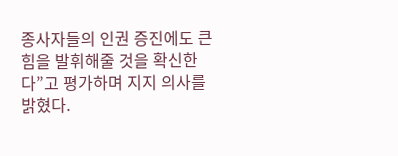종사자들의 인권 증진에도 큰 힘을 발휘해줄 것을 확신한다”고 평가하며 지지 의사를 밝혔다.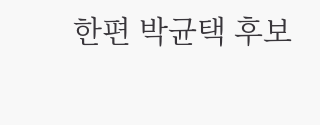한편 박균택 후보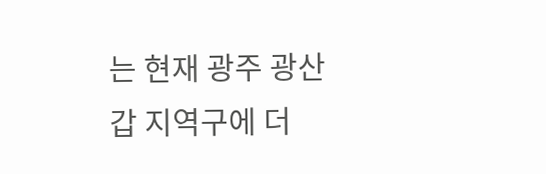는 현재 광주 광산 갑 지역구에 더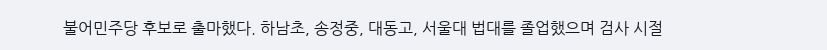불어민주당 후보로 출마했다. 하남초, 송정중, 대동고, 서울대 법대를 졸업했으며 검사 시절